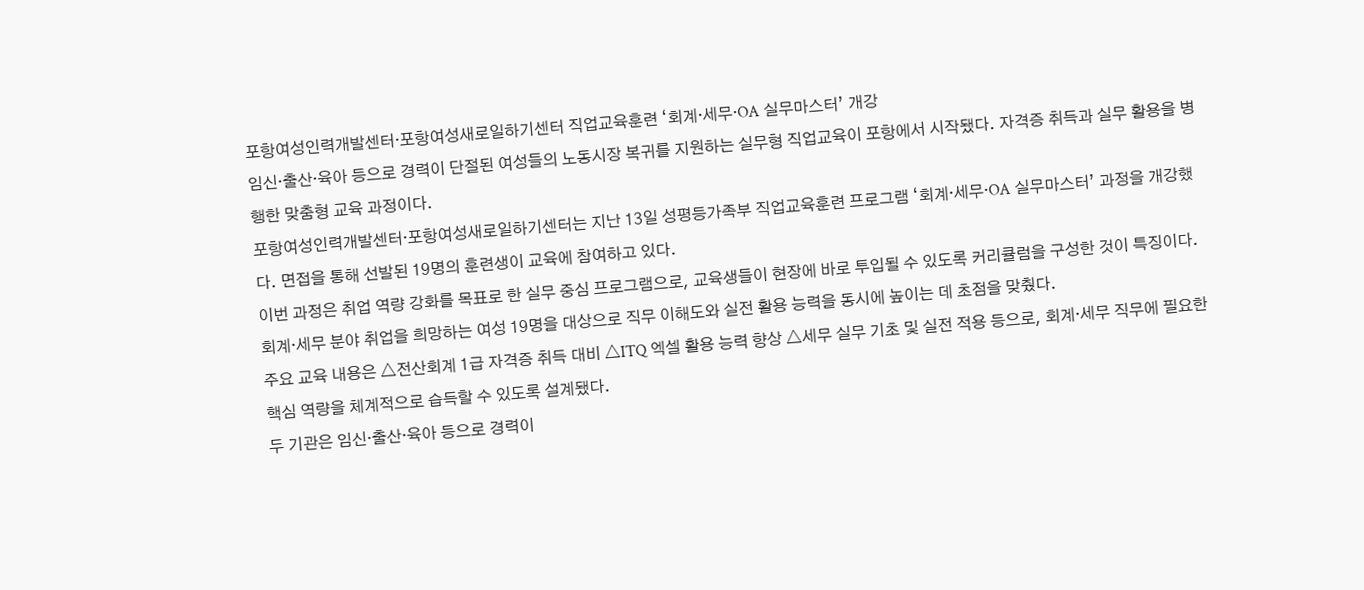포항여성인력개발센터·포항여성새로일하기센터 직업교육훈련 ‘회계·세무·OA 실무마스터’ 개강
임신·출산·육아 등으로 경력이 단절된 여성들의 노동시장 복귀를 지원하는 실무형 직업교육이 포항에서 시작됐다. 자격증 취득과 실무 활용을 병행한 맞춤형 교육 과정이다.
포항여성인력개발센터·포항여성새로일하기센터는 지난 13일 성평등가족부 직업교육훈련 프로그램 ‘회계·세무·OA 실무마스터’ 과정을 개강했다. 면접을 통해 선발된 19명의 훈련생이 교육에 참여하고 있다.
이번 과정은 취업 역량 강화를 목표로 한 실무 중심 프로그램으로, 교육생들이 현장에 바로 투입될 수 있도록 커리큘럼을 구성한 것이 특징이다. 회계·세무 분야 취업을 희망하는 여성 19명을 대상으로 직무 이해도와 실전 활용 능력을 동시에 높이는 데 초점을 맞췄다.
주요 교육 내용은 △전산회계 1급 자격증 취득 대비 △ITQ 엑셀 활용 능력 향상 △세무 실무 기초 및 실전 적용 등으로, 회계·세무 직무에 필요한 핵심 역량을 체계적으로 습득할 수 있도록 설계됐다.
두 기관은 임신·출산·육아 등으로 경력이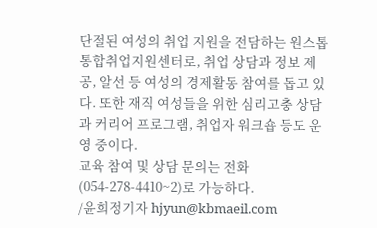단절된 여성의 취업 지원을 전담하는 원스톱 통합취업지원센터로, 취업 상담과 정보 제공, 알선 등 여성의 경제활동 참여를 돕고 있다. 또한 재직 여성들을 위한 심리고충 상담과 커리어 프로그램, 취업자 워크숍 등도 운영 중이다.
교육 참여 및 상담 문의는 전화(054-278-4410~2)로 가능하다.
/윤희정기자 hjyun@kbmaeil.com